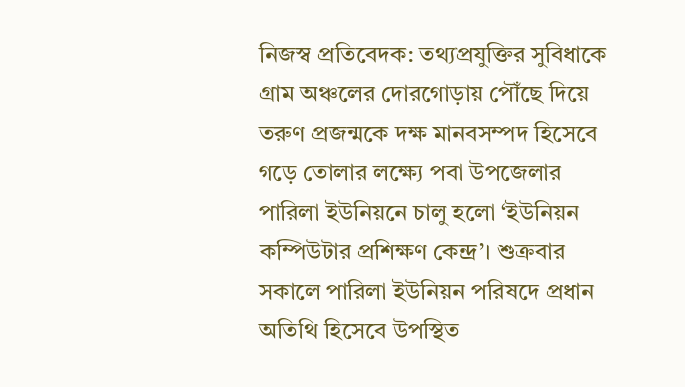নিজস্ব প্রতিবেদক: তথ্যপ্রযুক্তির সুবিধাকে গ্রাম অঞ্চলের দোরগোড়ায় পৌঁছে দিয়ে তরুণ প্রজন্মকে দক্ষ মানবসম্পদ হিসেবে গড়ে তোলার লক্ষ্যে পবা উপজেলার পারিলা ইউনিয়নে চালু হলো ‘ইউনিয়ন কম্পিউটার প্রশিক্ষণ কেন্দ্র’। শুক্রবার সকালে পারিলা ইউনিয়ন পরিষদে প্রধান অতিথি হিসেবে উপস্থিত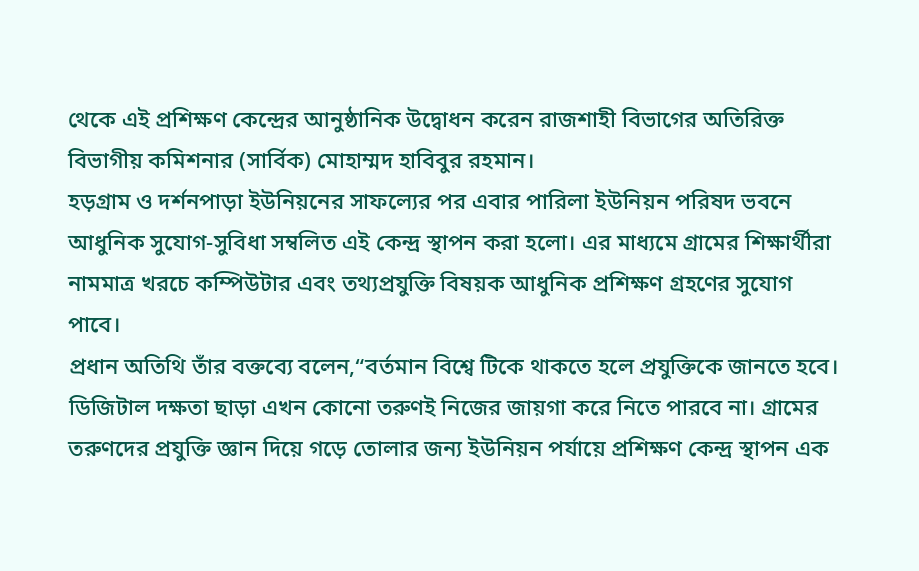থেকে এই প্রশিক্ষণ কেন্দ্রের আনুষ্ঠানিক উদ্বোধন করেন রাজশাহী বিভাগের অতিরিক্ত বিভাগীয় কমিশনার (সার্বিক) মোহাম্মদ হাবিবুর রহমান।
হড়গ্রাম ও দর্শনপাড়া ইউনিয়নের সাফল্যের পর এবার পারিলা ইউনিয়ন পরিষদ ভবনে আধুনিক সুযোগ-সুবিধা সম্বলিত এই কেন্দ্র স্থাপন করা হলো। এর মাধ্যমে গ্রামের শিক্ষার্থীরা নামমাত্র খরচে কম্পিউটার এবং তথ্যপ্রযুক্তি বিষয়ক আধুনিক প্রশিক্ষণ গ্রহণের সুযোগ পাবে।
প্রধান অতিথি তাঁর বক্তব্যে বলেন,“বর্তমান বিশ্বে টিকে থাকতে হলে প্রযুক্তিকে জানতে হবে। ডিজিটাল দক্ষতা ছাড়া এখন কোনো তরুণই নিজের জায়গা করে নিতে পারবে না। গ্রামের তরুণদের প্রযুক্তি জ্ঞান দিয়ে গড়ে তোলার জন্য ইউনিয়ন পর্যায়ে প্রশিক্ষণ কেন্দ্র স্থাপন এক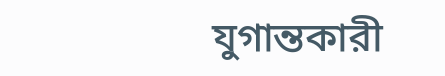যুগান্তকারী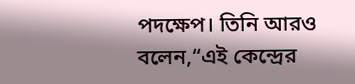পদক্ষেপ। তিনি আরও বলেন,“এই কেন্দ্রের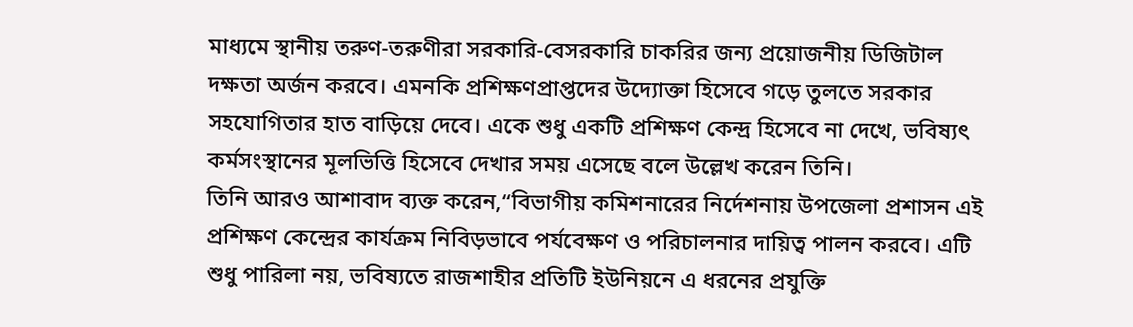মাধ্যমে স্থানীয় তরুণ-তরুণীরা সরকারি-বেসরকারি চাকরির জন্য প্রয়োজনীয় ডিজিটাল দক্ষতা অর্জন করবে। এমনকি প্রশিক্ষণপ্রাপ্তদের উদ্যোক্তা হিসেবে গড়ে তুলতে সরকার সহযোগিতার হাত বাড়িয়ে দেবে। একে শুধু একটি প্রশিক্ষণ কেন্দ্র হিসেবে না দেখে, ভবিষ্যৎ কর্মসংস্থানের মূলভিত্তি হিসেবে দেখার সময় এসেছে বলে উল্লেখ করেন তিনি।
তিনি আরও আশাবাদ ব্যক্ত করেন,“বিভাগীয় কমিশনারের নির্দেশনায় উপজেলা প্রশাসন এই প্রশিক্ষণ কেন্দ্রের কার্যক্রম নিবিড়ভাবে পর্যবেক্ষণ ও পরিচালনার দায়িত্ব পালন করবে। এটি শুধু পারিলা নয়, ভবিষ্যতে রাজশাহীর প্রতিটি ইউনিয়নে এ ধরনের প্রযুক্তি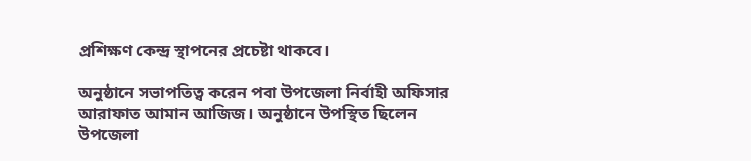প্রশিক্ষণ কেন্দ্র স্থাপনের প্রচেষ্টা থাকবে।

অনুষ্ঠানে সভাপতিত্ব করেন পবা উপজেলা নির্বাহী অফিসার আরাফাত আমান আজিজ। অনুষ্ঠানে উপস্থিত ছিলেন উপজেলা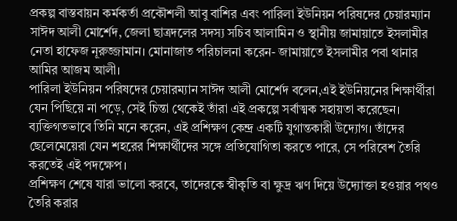প্রকল্প বাস্তবায়ন কর্মকর্তা প্রকৌশলী আবু বাশির এবং পারিলা ইউনিয়ন পরিষদের চেয়ারম্যান সাঈদ আলী মোর্শেদ, জেলা ছাত্রদলের সদস্য সচিব আলামিন ও স্থানীয় জামায়াতে ইসলামীর নেতা হাফেজ নূরুজ্জামান। মোনাজাত পরিচালনা করেন- জামায়াতে ইসলামীর পবা থানার আমির আজম আলী।
পারিলা ইউনিয়ন পরিষদের চেয়ারম্যান সাঈদ আলী মোর্শেদ বলেন,এই ইউনিয়নের শিক্ষার্থীরা যেন পিছিয়ে না পড়ে, সেই চিন্তা থেকেই তাঁরা এই প্রকল্পে সর্বাত্মক সহায়তা করেছেন। ব্যক্তিগতভাবে তিনি মনে করেন, এই প্রশিক্ষণ কেন্দ্র একটি যুগান্তকারী উদ্যোগ। তাঁদের ছেলেমেয়েরা যেন শহরের শিক্ষার্থীদের সঙ্গে প্রতিযোগিতা করতে পারে, সে পরিবেশ তৈরি করতেই এই পদক্ষেপ।
প্রশিক্ষণ শেষে যারা ভালো করবে, তাদেরকে স্বীকৃতি বা ক্ষুদ্র ঋণ দিয়ে উদ্যোক্তা হওয়ার পথও তৈরি করার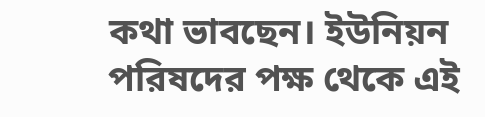কথা ভাবছেন। ইউনিয়ন পরিষদের পক্ষ থেকে এই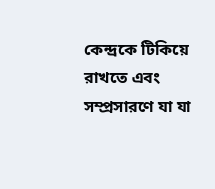কেন্দ্রকে টিকিয়ে রাখতে এবং সম্প্রসারণে যা যা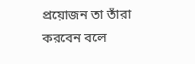প্রয়োজন তা তাঁরা করবেন বলে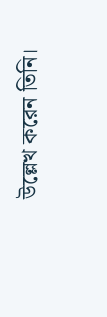উল্লেখ করেন তিনি।